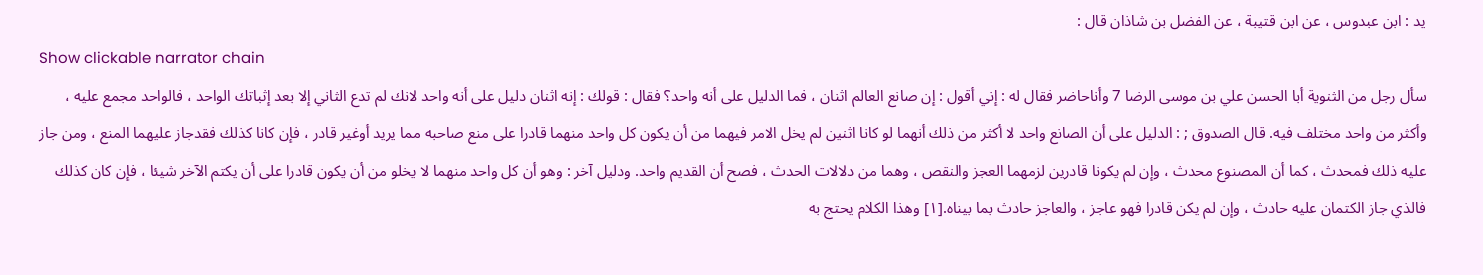يد : ابن عبدوس ، عن ابن قتيبة ، عن الفضل بن شاذان قال :
Show clickable narrator chain
سأل رجل من الثنوية أبا الحسن علي بن موسى الرضا 7 وأناحاضر فقال له : إني أقول : إن صانع العالم اثنان ، فما الدليل على أنه واحد؟ فقال : قولك : إنه اثنان دليل على أنه واحد لانك لم تدع الثاني إلا بعد إثباتك الواحد ، فالواحد مجمع عليه ، وأكثر من واحد مختلف فيه. قال الصدوق ; : الدليل على أن الصانع واحد لا أكثر من ذلك أنهما لو كانا اثنين لم يخل الامر فيهما من أن يكون كل واحد منهما قادرا على منع صاحبه مما يريد أوغير قادر ، فإن كانا كذلك فقدجاز عليهما المنع ، ومن جاز عليه ذلك فمحدث ، كما أن المصنوع محدث ، وإن لم يكونا قادرين لزمهما العجز والنقص ، وهما من دلالات الحدث ، فصح أن القديم واحد. ودليل آخر : وهو أن كل واحد منهما لا يخلو من أن يكون قادرا على أن يكتم الآخر شيئا ، فإن كان كذلك فالذي جاز الكتمان عليه حادث ، وإن لم يكن قادرا فهو عاجز ، والعاجز حادث بما بيناه.[١] وهذا الكلام يحتج به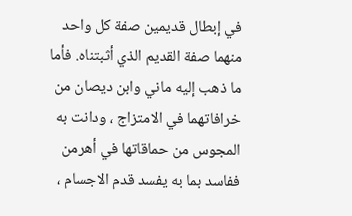في إبطال قديمين صفة كل واحد منهما صفة القديم الذي أثبتناه. فأما ما ذهب إليه ماني وابن ديصان من خرافاتهما في الامتزاج ، ودانت به المجوس من حماقاتها في أهرمن ففاسد بما به يفسد قدم الاجسام ،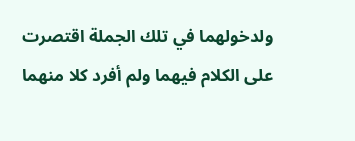ولدخولهما في تلك الجملة اقتصرت على الكلام فيهما ولم أفرد كلا منهما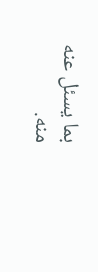بما يسئل عنه منه.